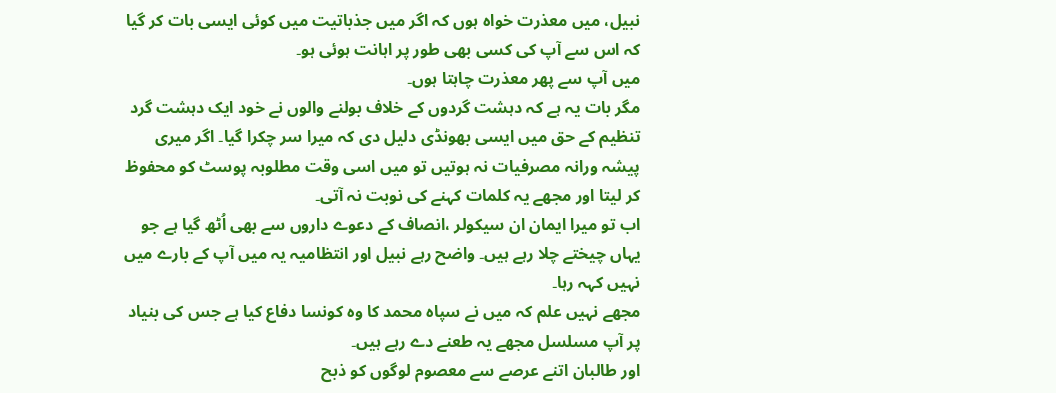نبیل، میں معذرت خواہ ہوں کہ اگر میں جذباتیت میں کوئی ایسی بات کر گیا کہ اس سے آپ کی کسی بھی طور پر اہانت ہوئی ہو۔
میں آپ سے پھر معذرت چاہتا ہوں۔
مگر بات یہ ہے کہ دہشت گردوں کے خلاف بولنے والوں نے خود ایک دہشت گرد تنظیم کے حق میں ایسی بھونڈی دلیل دی کہ میرا سر چکرا گیا۔ اگر میری پیشہ ورانہ مصرفیات نہ ہوتیں تو میں اسی وقت مطلوبہ پوسٹ کو محفوظ کر لیتا اور مجھے یہ کلمات کہنے کی نوبت نہ آتی۔
اب تو میرا ایمان ان سیکولر ،انصاف کے دعوے داروں سے بھی اُٹھ گیا ہے جو یہاں چیختے چلا رہے ہیں۔ واضح رہے نبیل اور انتظامیہ یہ میں آپ کے بارے میں نہیں کہہ رہا۔
مجھے نہیں علم کہ میں نے سپاہ محمد کا وہ کونسا دفاع کیا ہے جس کی بنیاد پر آپ مسلسل مجھے یہ طعنے دے رہے ہیں۔
اور طالبان اتنے عرصے سے معصوم لوگوں کو ذبح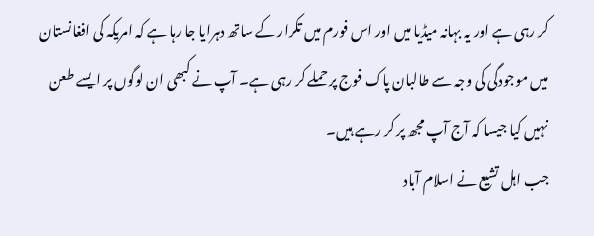کر رہی ہے اور یہ بہانہ میڈیا میں اور اس فورم میں تکرار کے ساتھ دہرایا جا رہا ہے کہ امریکہ کی افغانستان میں موجودگی کی وجہ سے طالبان پاک فوج پر حملے کر رہی ہے۔ آپ نے کبھی ان لوگوں پر ایسے طعن نہیں کیا جیسا کہ آج آپ مجھ پر کر رہے ہیں۔
جب اہل تشیع نے اسلام آباد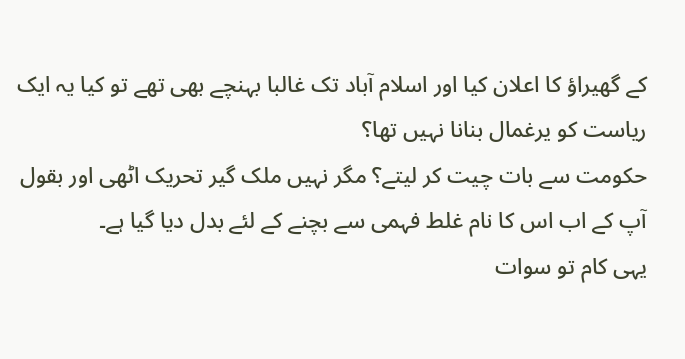کے گھیراؤ کا اعلان کیا اور اسلام آباد تک غالبا بہنچے بھی تھے تو کیا یہ ایک ریاست کو یرغمال بنانا نہیں تھا؟
حکومت سے بات چیت کر لیتے؟ مگر نہیں ملک گیر تحریک اٹھی اور بقول آپ کے اب اس کا نام غلط فہمی سے بچنے کے لئے بدل دیا گیا ہے۔
یہی کام تو سوات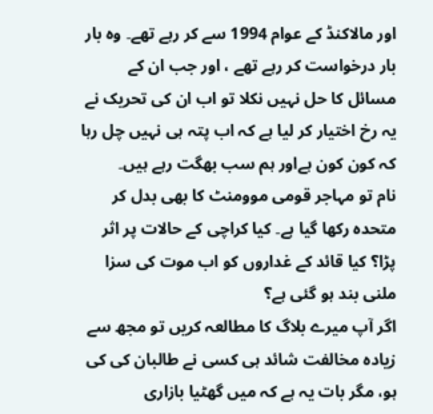اور مالاکنڈ کے عوام 1994 سے کر رہے تھے۔ وہ بار بار درخواست کر رہے تھے ، اور جب ان کے مسائل کا حل نہیں نکلا تو اب ان کی تحریک نے یہ رخ اختیار کر لیا ہے کہ اب پتہ ہی نہیں چل رہا کہ کون کون ہےاور ہم سب بھگت رہے ہیں۔
نام تو مہاجر قومی موومنٹ کا بھی بدل کر متحدہ رکھا گیا ہے۔ کیا کراچی کے حالات پر اثر پڑا؟ کیا قائد کے غداروں کو اب موت کی سزا ملنی بند ہو گئی ہے؟
اگر آپ میرے بلاگ کا مطالعہ کریں تو مجھ سے زیادہ مخالفت شائد ہی کسی نے طالبان کی کی ہو، مگر بات یہ ہے کہ میں گھٹیا بازاری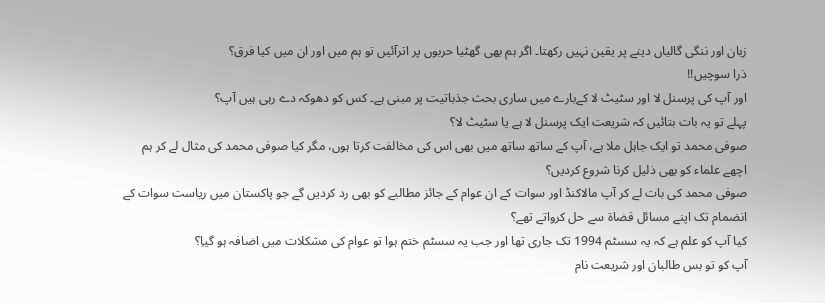زبان اور ننگی گالیاں دینے پر یقین نہیں رکھتا۔ اگر ہم بھی گھٹیا حربوں پر اترآئیں تو ہم میں اور ان میں کیا فرق؟
ذرا سوچیں!!
اور آپ کی پرسنل لا اور سٹیٹ لا کےبارے میں ساری بحث جذباتیت پر مبنی ہے۔ کس کو دھوکہ دے رہی ہیں آپ؟
پہلے تو یہ بات بتائیں کہ شریعت ایک پرسنل لا ہے یا سٹیٹ لا؟
صوفی محمد تو ایک جاہل ملا ہے، آپ کے ساتھ ساتھ میں بھی اس کی مخالفت کرتا ہوں، مگر کیا صوفی محمد کی مثال لے کر ہم اچھے علماء کو بھی ذلیل کرنا شروع کردیں؟
صوفی محمد کی بات لے کر آپ مالاکنڈ اور سوات کے ان عوام کے جائز مطالبے کو بھی رد کردیں گے جو پاکستان میں ریاست سوات کے انضمام تک اپنے مسائل قضاۃ سے حل کرواتے تھے؟
کیا آپ کو علم ہے کہ یہ سسٹم 1994 تک جاری تھا اور جب یہ سسٹم ختم ہوا تو عوام کی مشکلات میں اضافہ ہو گیاِ؟
آپ کو تو بس طالبان اور شریعت نام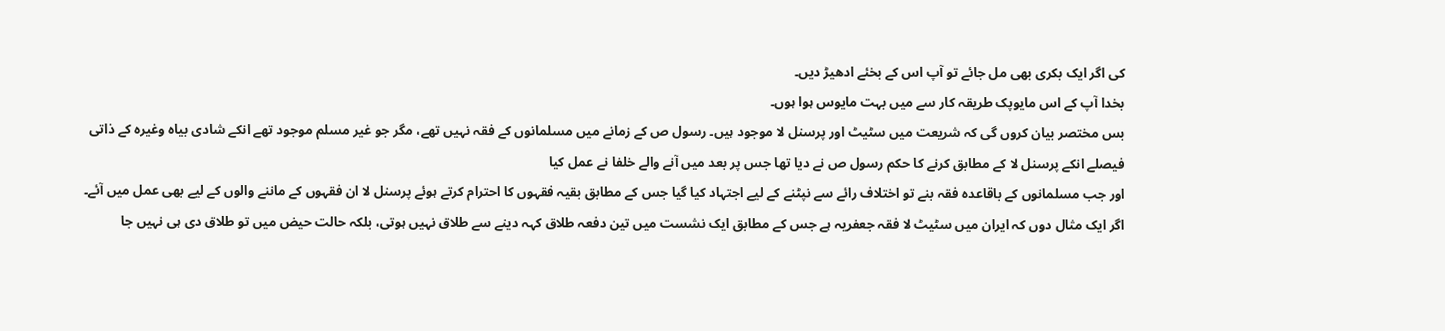کی اگر ایک بکری بھی مل جائے تو آپ اس کے بخئے ادھیڑ دیں۔
بخدا آپ کے اس مایوپک طریقہ کار سے میں بہت مایوس ہوا ہوں۔
بس مختصر بیان کروں گی کہ شریعت میں سٹیٹ اور پرسنل لا موجود ہیں۔ رسول ص کے زمانے میں مسلمانوں کے فقہ نہیں تھے، مگر جو غیر مسلم موجود تھے انکے شادی بیاہ وغیرہ کے ذاتی فیصلے انکے پرسنل لا کے مطابق کرنے کا حکم رسول ص نے دیا تھا جس پر بعد میں آنے والے خلفا نے عمل کیا
اور جب مسلمانوں کے باقاعدہ فقہ بنے تو اختلاف رائے سے نپٹنے کے لیے اجتہاد کیا گیا جس کے مطابق بقیہ فقہوں کا احترام کرتے ہوئے پرسنل لا ان فقہوں کے ماننے والوں کے لیے بھی عمل میں آئے۔
اگر ایک مثال دوں کہ ایران میں سٹیٹ لا فقہ جعفریہ ہے جس کے مطابق ایک نشست میں تین دفعہ طلاق کہہ دینے سے طلاق نہیں ہوتی، بلکہ حالت حیض میں تو طلاق دی ہی نہیں جا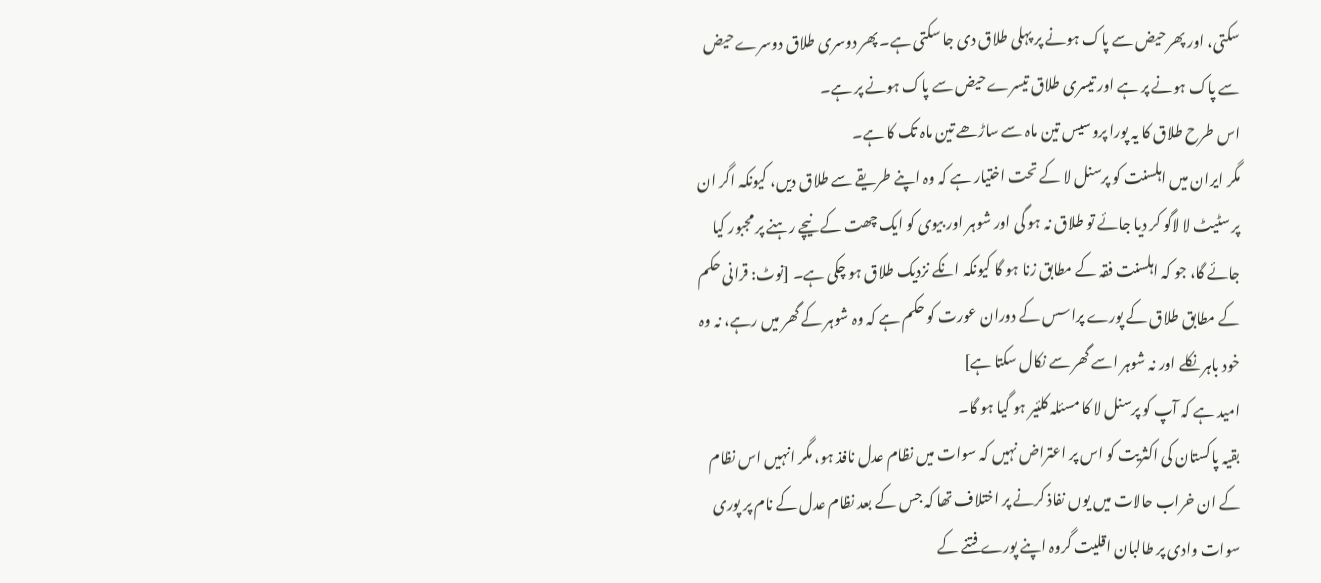سکتی، اور پھر حیض سے پاک ہونے پر پہلی طلاق دی جا سکتی ہے۔ پھر دوسری طلاق دوسرے حیض سے پاک ہونے پر ہے اور تیسری طلاق تیسرے حیض سے پاک ہونے پر ہے۔
اس طرح طلاق کا یہ پورا پروسیس تین ماہ سے ساڑھے تین ماہ تک کا ہے۔
مگر ایران میں اہلسنت کو پرسنل لا کے تحت اختیار ہے کہ وہ اپنے طریقے سے طلاق دیں، کیونکہ اگر ان پر سٹیٹ لا لاگو کر دیا جائے تو طلاق نہ ہو گی اور شوہر اور بیوی کو ایک چھت کے نیچے رہنے پر مجبور کیا جائے گا، جو کہ اہلسنت فقہ کے مطابق زنا ہو گا کیونکہ انکے نزدیک طلاق ہو چکی ہے۔ [نوٹ: قرانی حکم کے مطابق طلاق کے پورے پراسس کے دوران عورت کو حکم ہے کہ وہ شوہر کے گھر میں رہے، نہ وہ خود باہر نکلے اور نہ شوہر اسے گھر سے نکال سکتا ہے]
امید ہے کہ آپ کو پرسنل لا کا مسئلہ کلئیر ہو گیا ہو گا۔
بقیہ پاکستان کی اکثریت کو اس پر اعتراض نہیں کہ سوات میں نظام عدل نافذ ہو، مگر انہیں اس نظام کے ان خراب حالات میں یوں نفاذ کرنے پر اختلاف تھا کہ جس کے بعد نظام عدل کے نام پر پوری سوات وادی پر طالبان اقلیت گروہ اپنے پورے فتنے کے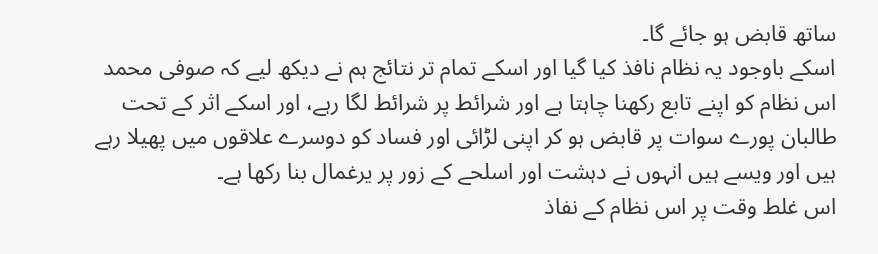ساتھ قابض ہو جائے گا۔
اسکے باوجود یہ نظام نافذ کیا گیا اور اسکے تمام تر نتائج ہم نے دیکھ لیے کہ صوفی محمد اس نظام کو اپنے تابع رکھنا چاہتا ہے اور شرائط پر شرائط لگا رہے، اور اسکے اثر کے تحت طالبان پورے سوات پر قابض ہو کر اپنی لڑائی اور فساد کو دوسرے علاقوں میں پھیلا رہے ہیں اور ویسے ہیں انہوں نے دہشت اور اسلحے کے زور پر یرغمال بنا رکھا ہے۔
اس غلط وقت پر اس نظام کے نفاذ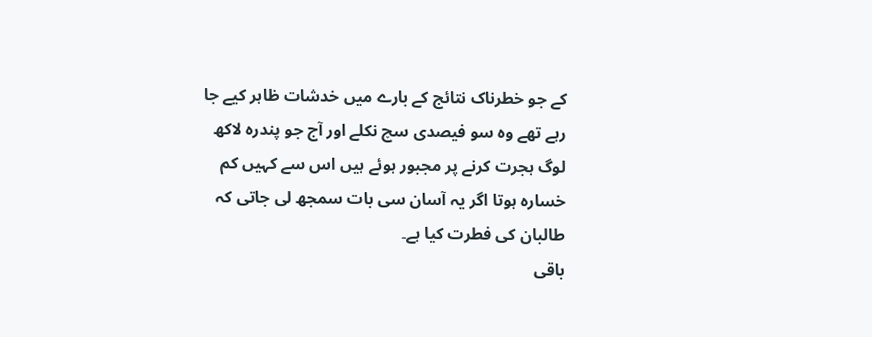کے جو خطرناک نتائج کے بارے میں خدشات ظاہر کیے جا رہے تھے وہ سو فیصدی سچ نکلے اور آج جو پندرہ لاکھ لوگ ہجرت کرنے پر مجبور ہوئے ہیں اس سے کہیں کم خسارہ ہوتا اگر یہ آسان سی بات سمجھ لی جاتی کہ طالبان کی فطرت کیا ہے۔
باقی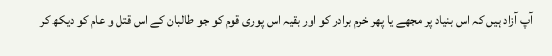آپ آزاد ہیں کہ اس بنیاد پر مجھے یا پھر خرم برادر کو اور بقیہ اس پوری قوم کو جو طالبان کے اس قتل و عام کو دیکھ کر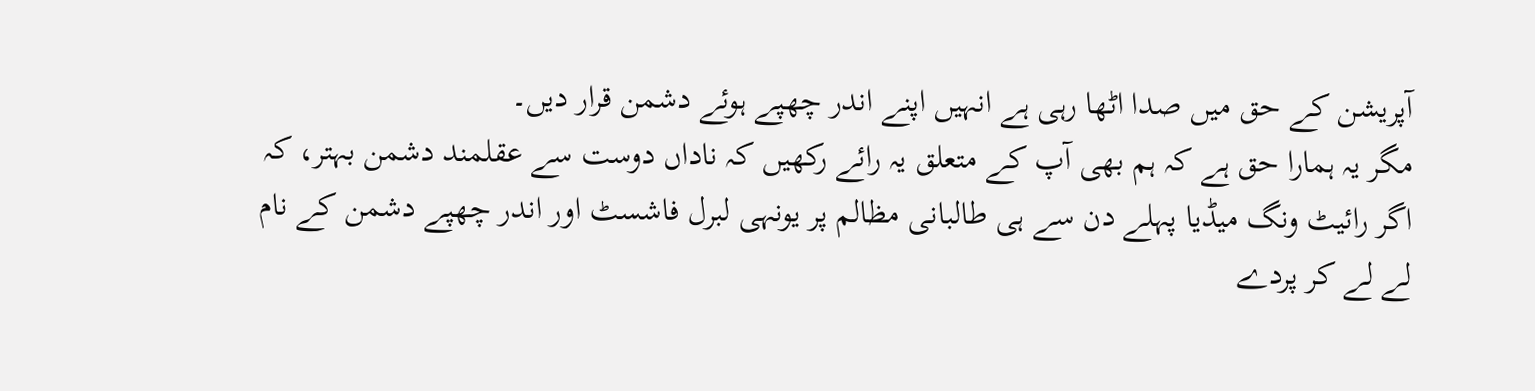آپریشن کے حق میں صدا اٹھا رہی ہے انہیں اپنے اندر چھپے ہوئے دشمن قرار دیں۔
مگر یہ ہمارا حق ہے کہ ہم بھی آپ کے متعلق یہ رائے رکھیں کہ ناداں دوست سے عقلمند دشمن بہتر، کہ اگر رائیٹ ونگ میڈیا پہلے دن سے ہی طالبانی مظالم پر یونہی لبرل فاشسٹ اور اندر چھپے دشمن کے نام لے لے کر پردے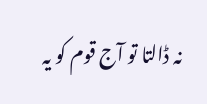نہ ڈالتا تو آج قوم کو یہ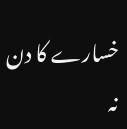خسارے کا دن نہ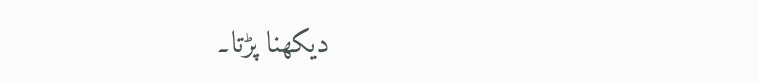دیکھنا پڑتا۔